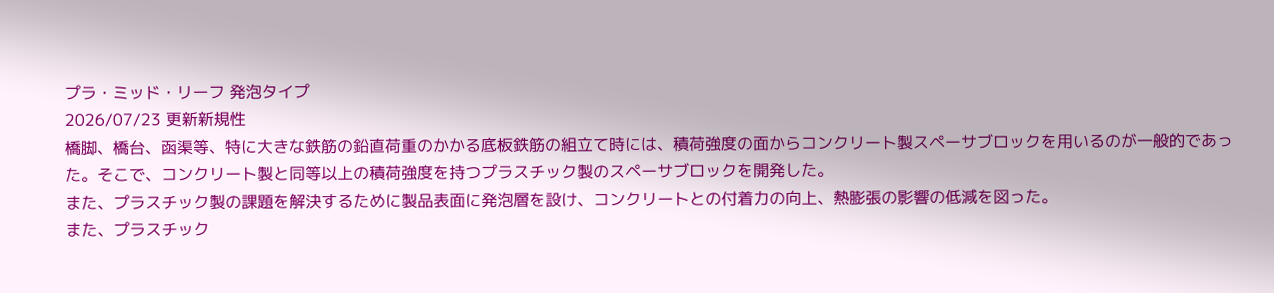プラ・ミッド・リーフ 発泡タイプ
2026/07/23 更新新規性
橋脚、橋台、函渠等、特に大きな鉄筋の鉛直荷重のかかる底板鉄筋の組立て時には、積荷強度の面からコンクリート製スペーサブロックを用いるのが一般的であった。そこで、コンクリート製と同等以上の積荷強度を持つプラスチック製のスペーサブロックを開発した。
また、プラスチック製の課題を解決するために製品表面に発泡層を設け、コンクリートとの付着力の向上、熱膨張の影響の低減を図った。
また、プラスチック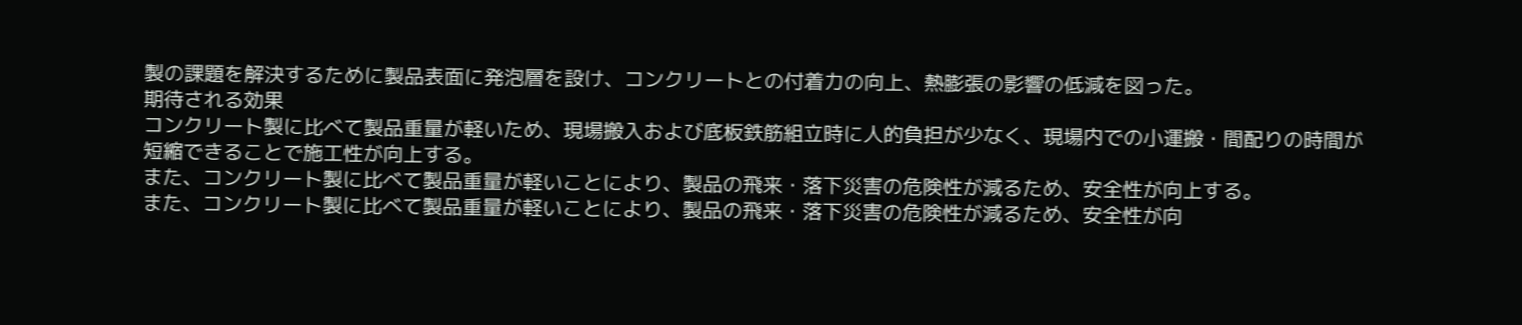製の課題を解決するために製品表面に発泡層を設け、コンクリートとの付着力の向上、熱膨張の影響の低減を図った。
期待される効果
コンクリート製に比べて製品重量が軽いため、現場搬入および底板鉄筋組立時に人的負担が少なく、現場内での小運搬・間配りの時間が短縮できることで施工性が向上する。
また、コンクリート製に比べて製品重量が軽いことにより、製品の飛来・落下災害の危険性が減るため、安全性が向上する。
また、コンクリート製に比べて製品重量が軽いことにより、製品の飛来・落下災害の危険性が減るため、安全性が向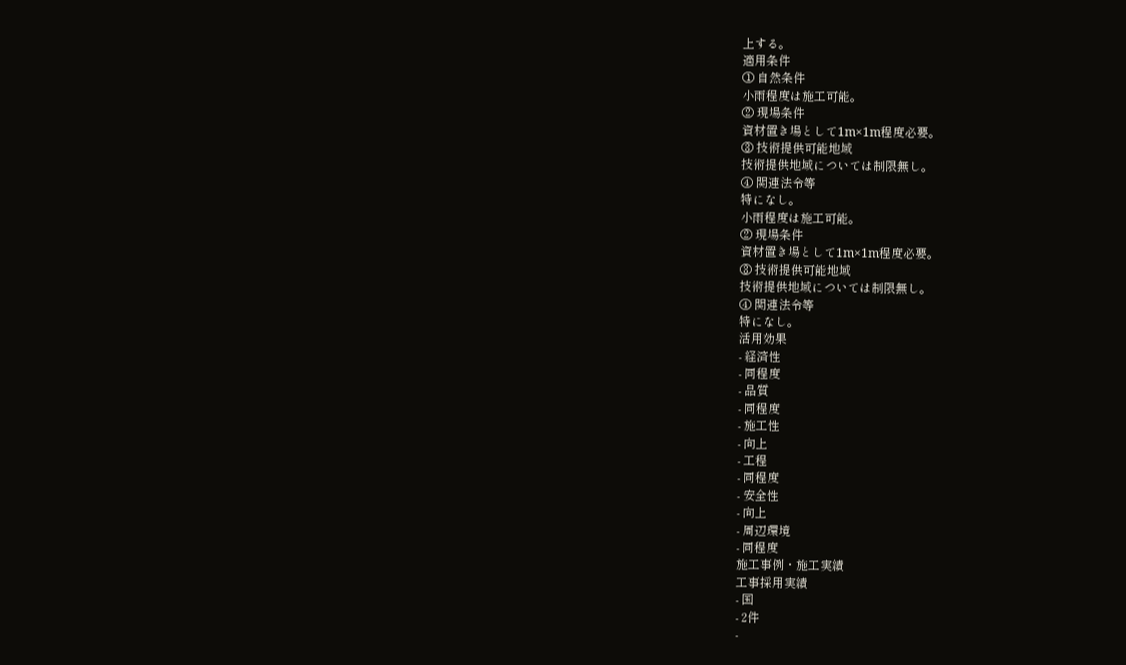上する。
適用条件
① 自然条件
小雨程度は施工可能。
② 現場条件
資材置き場として1m×1m程度必要。
③ 技術提供可能地域
技術提供地域については制限無し。
④ 関連法令等
特になし。
小雨程度は施工可能。
② 現場条件
資材置き場として1m×1m程度必要。
③ 技術提供可能地域
技術提供地域については制限無し。
④ 関連法令等
特になし。
活用効果
- 経済性
- 同程度
- 品質
- 同程度
- 施工性
- 向上
- 工程
- 同程度
- 安全性
- 向上
- 周辺環境
- 同程度
施工事例・施工実績
工事採用実績
- 国
- 2件
-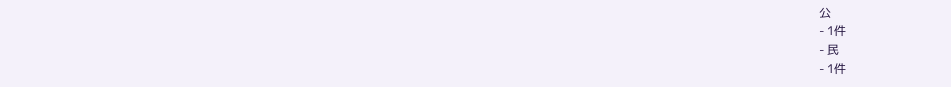公
- 1件
- 民
- 1件